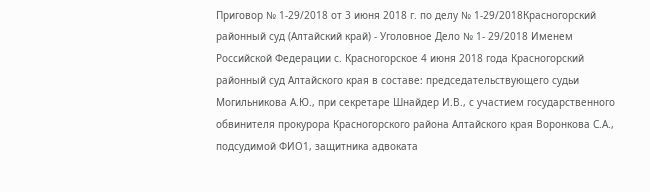Приговор № 1-29/2018 от 3 июня 2018 г. по делу № 1-29/2018Красногорский районный суд (Алтайский край) - Уголовное Дело № 1- 29/2018 Именем Российской Федерации с. Красногорское 4 июня 2018 года Красногорский районный суд Алтайского края в составе: председательствующего судьи Могильникова А.Ю., при секретаре Шнайдер И.В., с участием государственного обвинителя прокурора Красногорского района Алтайского края Воронкова С.А., подсудимой ФИО1, защитника адвоката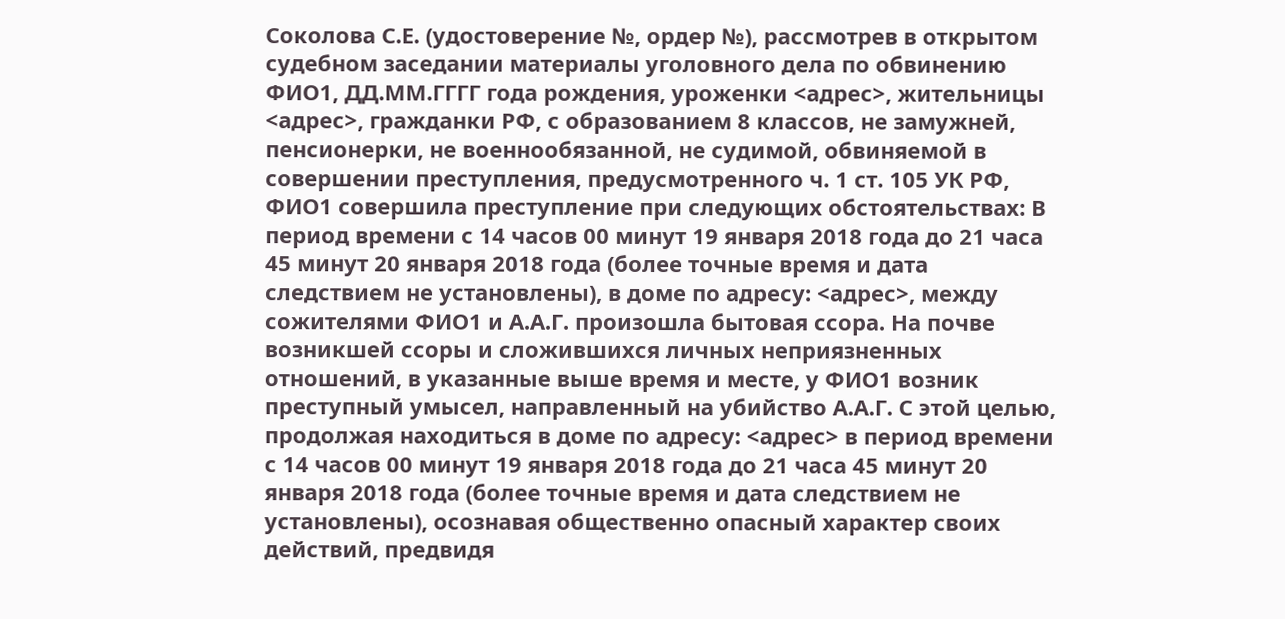Соколова С.Е. (удостоверение №, ордер №), рассмотрев в открытом судебном заседании материалы уголовного дела по обвинению ФИО1, ДД.ММ.ГГГГ года рождения, уроженки <адрес>, жительницы <адрес>, гражданки РФ, с образованием 8 классов, не замужней, пенсионерки, не военнообязанной, не судимой, обвиняемой в совершении преступления, предусмотренного ч. 1 ст. 105 УК РФ, ФИО1 совершила преступление при следующих обстоятельствах: В период времени с 14 часов 00 минут 19 января 2018 года до 21 часа 45 минут 20 января 2018 года (более точные время и дата следствием не установлены), в доме по адресу: <адрес>, между сожителями ФИО1 и А.А.Г. произошла бытовая ссора. На почве возникшей ссоры и сложившихся личных неприязненных отношений, в указанные выше время и месте, у ФИО1 возник преступный умысел, направленный на убийство А.А.Г. С этой целью, продолжая находиться в доме по адресу: <адрес> в период времени с 14 часов 00 минут 19 января 2018 года до 21 часа 45 минут 20 января 2018 года (более точные время и дата следствием не установлены), осознавая общественно опасный характер своих действий, предвидя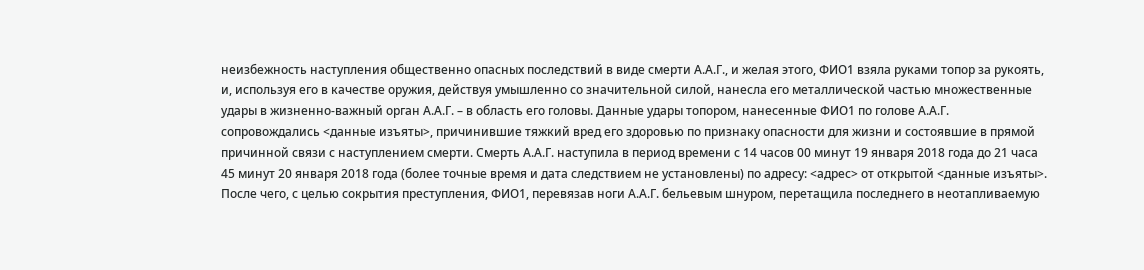неизбежность наступления общественно опасных последствий в виде смерти А.А.Г., и желая этого, ФИО1 взяла руками топор за рукоять, и, используя его в качестве оружия, действуя умышленно со значительной силой, нанесла его металлической частью множественные удары в жизненно-важный орган А.А.Г. – в область его головы. Данные удары топором, нанесенные ФИО1 по голове А.А.Г. сопровождались <данные изъяты>, причинившие тяжкий вред его здоровью по признаку опасности для жизни и состоявшие в прямой причинной связи с наступлением смерти. Смерть А.А.Г. наступила в период времени с 14 часов 00 минут 19 января 2018 года до 21 часа 45 минут 20 января 2018 года (более точные время и дата следствием не установлены) по адресу: <адрес> от открытой <данные изъяты>. После чего, с целью сокрытия преступления, ФИО1, перевязав ноги А.А.Г. бельевым шнуром, перетащила последнего в неотапливаемую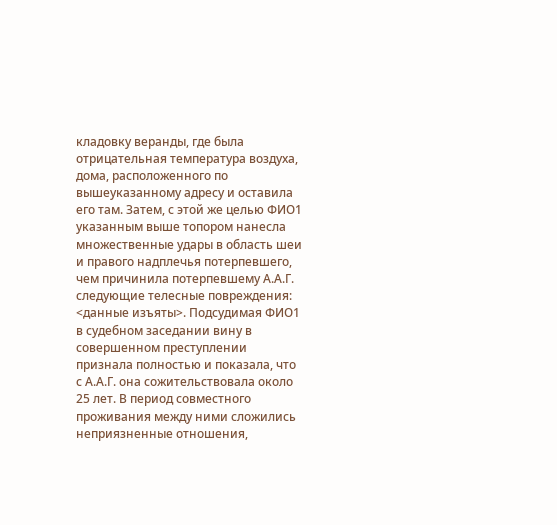кладовку веранды, где была отрицательная температура воздуха, дома, расположенного по вышеуказанному адресу и оставила его там. Затем, с этой же целью ФИО1 указанным выше топором нанесла множественные удары в область шеи и правого надплечья потерпевшего, чем причинила потерпевшему А.А.Г. следующие телесные повреждения: <данные изъяты>. Подсудимая ФИО1 в судебном заседании вину в совершенном преступлении признала полностью и показала, что с А.А.Г. она сожительствовала около 25 лет. В период совместного проживания между ними сложились неприязненные отношения,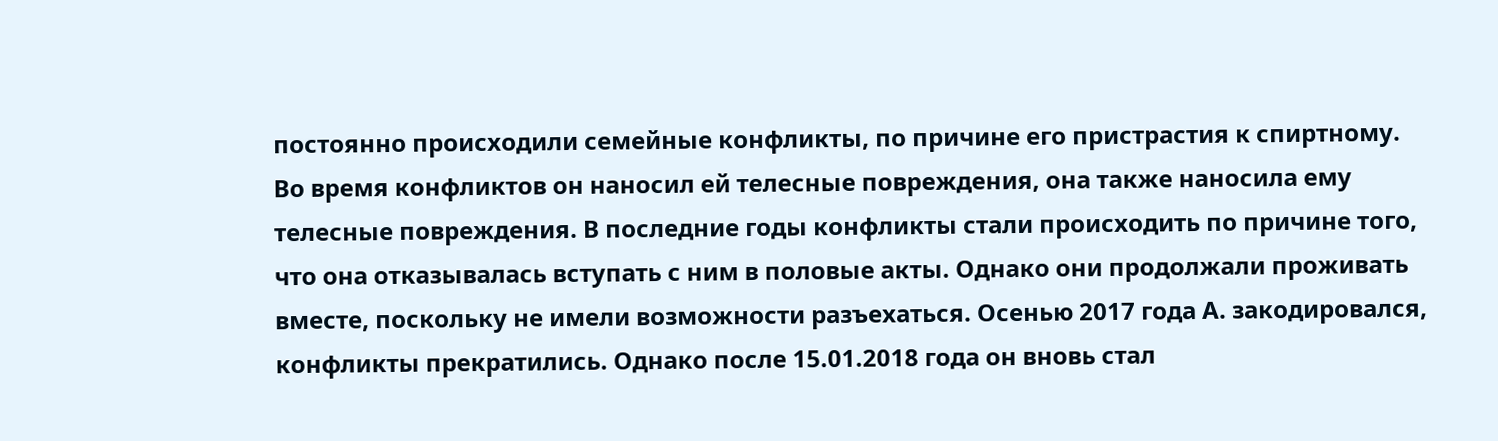постоянно происходили семейные конфликты, по причине его пристрастия к спиртному. Во время конфликтов он наносил ей телесные повреждения, она также наносила ему телесные повреждения. В последние годы конфликты стали происходить по причине того, что она отказывалась вступать с ним в половые акты. Однако они продолжали проживать вместе, поскольку не имели возможности разъехаться. Осенью 2017 года А. закодировался, конфликты прекратились. Однако после 15.01.2018 года он вновь стал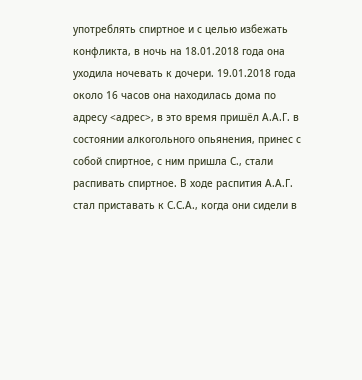употреблять спиртное и с целью избежать конфликта, в ночь на 18.01.2018 года она уходила ночевать к дочери. 19.01.2018 года около 16 часов она находилась дома по адресу <адрес>, в это время пришёл А.А.Г. в состоянии алкогольного опьянения, принес с собой спиртное, с ним пришла С., стали распивать спиртное. В ходе распития А.А.Г. стал приставать к С.С.А., когда они сидели в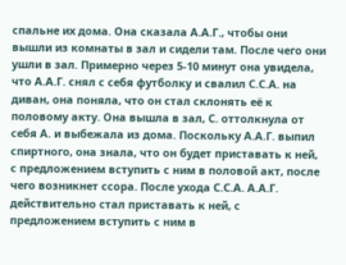спальне их дома. Она сказала А.А.Г., чтобы они вышли из комнаты в зал и сидели там. После чего они ушли в зал. Примерно через 5-10 минут она увидела, что А.А.Г. снял с себя футболку и свалил С.С.А. на диван, она поняла, что он стал склонять её к половому акту. Она вышла в зал, С. оттолкнула от себя А. и выбежала из дома. Поскольку А.А.Г. выпил спиртного, она знала, что он будет приставать к ней, с предложением вступить с ним в половой акт, после чего возникнет ссора. После ухода С.С.А. А.А.Г. действительно стал приставать к ней, с предложением вступить с ним в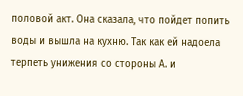половой акт. Она сказала, что пойдет попить воды и вышла на кухню. Так как ей надоела терпеть унижения со стороны А. и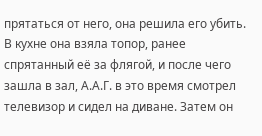прятаться от него, она решила его убить. В кухне она взяла топор, ранее спрятанный её за флягой, и после чего зашла в зал, А.А.Г. в это время смотрел телевизор и сидел на диване. Затем он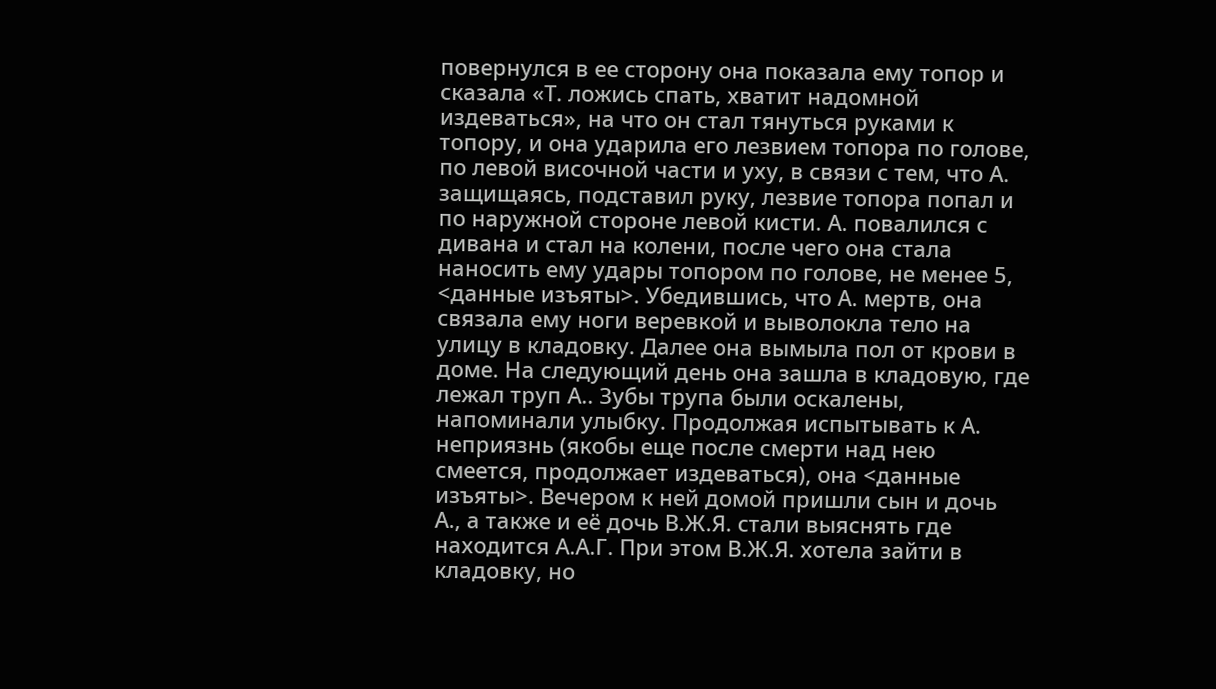повернулся в ее сторону она показала ему топор и сказала «Т. ложись спать, хватит надомной издеваться», на что он стал тянуться руками к топору, и она ударила его лезвием топора по голове, по левой височной части и уху, в связи с тем, что А. защищаясь, подставил руку, лезвие топора попал и по наружной стороне левой кисти. А. повалился с дивана и стал на колени, после чего она стала наносить ему удары топором по голове, не менее 5, <данные изъяты>. Убедившись, что А. мертв, она связала ему ноги веревкой и выволокла тело на улицу в кладовку. Далее она вымыла пол от крови в доме. На следующий день она зашла в кладовую, где лежал труп А.. Зубы трупа были оскалены, напоминали улыбку. Продолжая испытывать к А. неприязнь (якобы еще после смерти над нею смеется, продолжает издеваться), она <данные изъяты>. Вечером к ней домой пришли сын и дочь А., а также и её дочь В.Ж.Я. стали выяснять где находится А.А.Г. При этом В.Ж.Я. хотела зайти в кладовку, но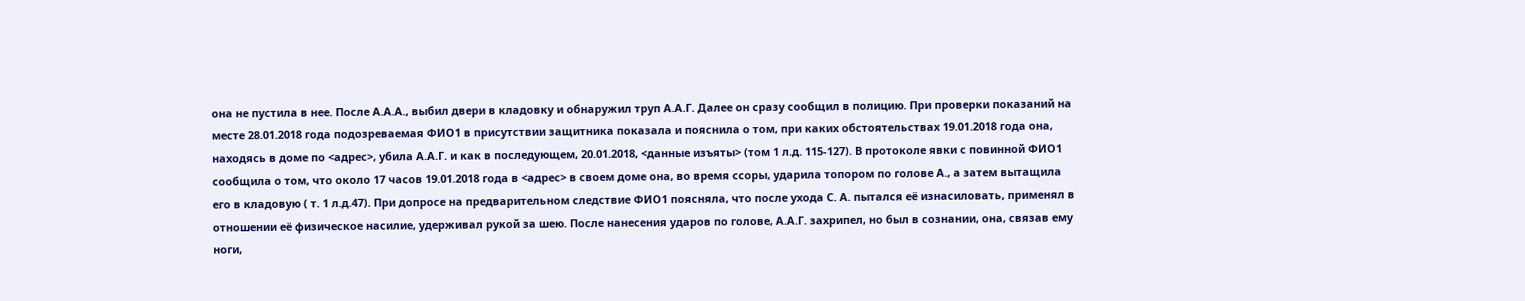она не пустила в нее. После А.А.А., выбил двери в кладовку и обнаружил труп А.А.Г. Далее он сразу сообщил в полицию. При проверки показаний на месте 28.01.2018 года подозреваемая ФИО1 в присутствии защитника показала и пояснила о том, при каких обстоятельствах 19.01.2018 года она, находясь в доме по <адрес>, убила А.А.Г. и как в последующем, 20.01.2018, <данные изъяты> (том 1 л.д. 115-127). В протоколе явки с повинной ФИО1 сообщила о том, что около 17 часов 19.01.2018 года в <адрес> в своем доме она, во время ссоры, ударила топором по голове А., а затем вытащила его в кладовую ( т. 1 л.д.47). При допросе на предварительном следствие ФИО1 поясняла, что после ухода С. А. пытался её изнасиловать, применял в отношении её физическое насилие, удерживал рукой за шею. После нанесения ударов по голове, А.А.Г. захрипел, но был в сознании, она, связав ему ноги,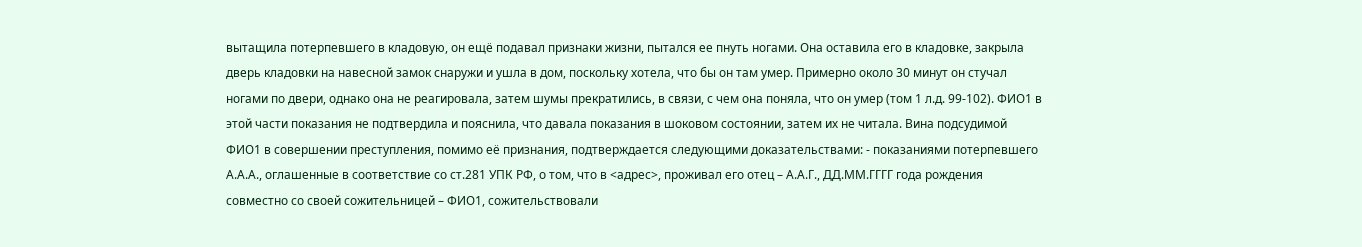вытащила потерпевшего в кладовую, он ещё подавал признаки жизни, пытался ее пнуть ногами. Она оставила его в кладовке, закрыла дверь кладовки на навесной замок снаружи и ушла в дом, поскольку хотела, что бы он там умер. Примерно около 30 минут он стучал ногами по двери, однако она не реагировала, затем шумы прекратились, в связи, с чем она поняла, что он умер (том 1 л.д. 99-102). ФИО1 в этой части показания не подтвердила и пояснила, что давала показания в шоковом состоянии, затем их не читала. Вина подсудимой ФИО1 в совершении преступления, помимо её признания, подтверждается следующими доказательствами: - показаниями потерпевшего А.А.А., оглашенные в соответствие со ст.281 УПК РФ, о том, что в <адрес>, проживал его отец – А.А.Г., ДД.ММ.ГГГГ года рождения совместно со своей сожительницей – ФИО1, сожительствовали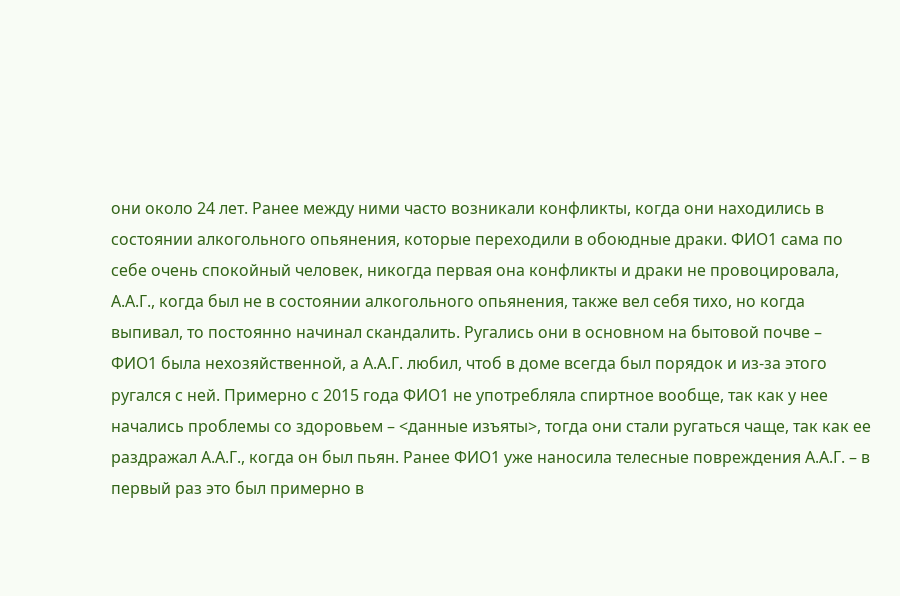они около 24 лет. Ранее между ними часто возникали конфликты, когда они находились в состоянии алкогольного опьянения, которые переходили в обоюдные драки. ФИО1 сама по себе очень спокойный человек, никогда первая она конфликты и драки не провоцировала, А.А.Г., когда был не в состоянии алкогольного опьянения, также вел себя тихо, но когда выпивал, то постоянно начинал скандалить. Ругались они в основном на бытовой почве – ФИО1 была нехозяйственной, а А.А.Г. любил, чтоб в доме всегда был порядок и из-за этого ругался с ней. Примерно с 2015 года ФИО1 не употребляла спиртное вообще, так как у нее начались проблемы со здоровьем – <данные изъяты>, тогда они стали ругаться чаще, так как ее раздражал А.А.Г., когда он был пьян. Ранее ФИО1 уже наносила телесные повреждения А.А.Г. – в первый раз это был примерно в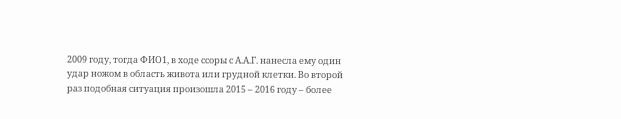2009 году, тогда ФИО1, в ходе ссоры с А.А.Г. нанесла ему один удар ножом в область живота или грудной клетки. Во второй раз подобная ситуация произошла 2015 – 2016 году – более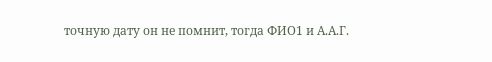точную дату он не помнит, тогда ФИО1 и А.А.Г.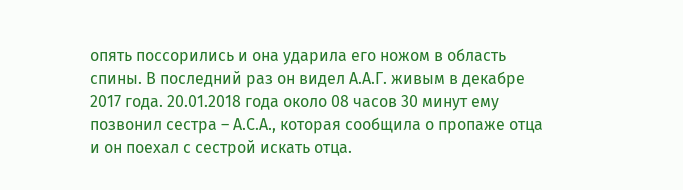опять поссорились и она ударила его ножом в область спины. В последний раз он видел А.А.Г. живым в декабре 2017 года. 20.01.2018 года около 08 часов 30 минут ему позвонил сестра – А.С.А., которая сообщила о пропаже отца и он поехал с сестрой искать отца.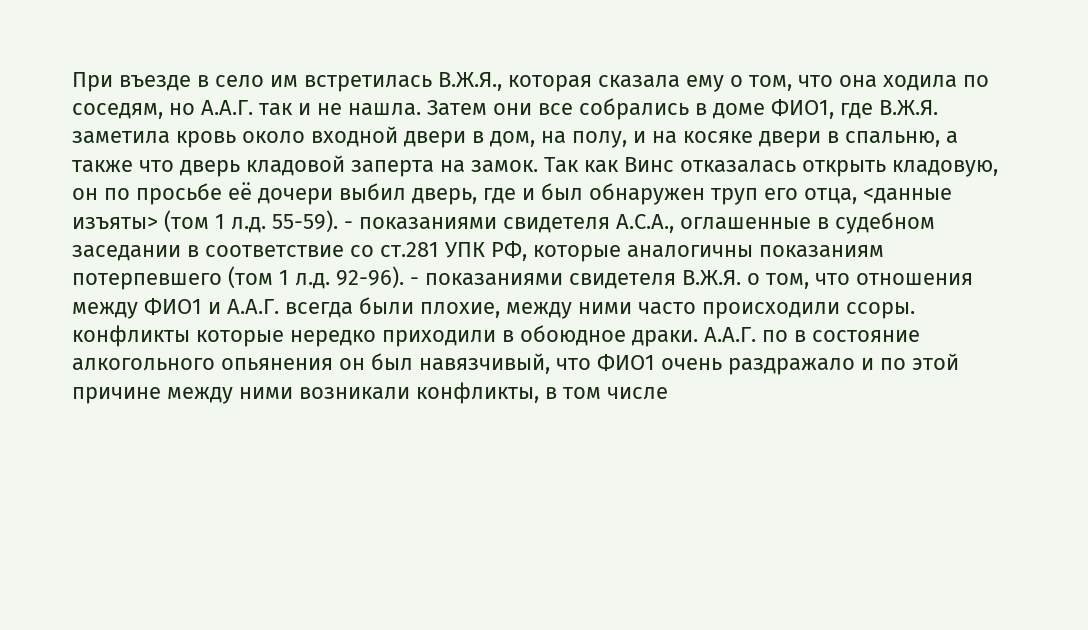При въезде в село им встретилась В.Ж.Я., которая сказала ему о том, что она ходила по соседям, но А.А.Г. так и не нашла. Затем они все собрались в доме ФИО1, где В.Ж.Я. заметила кровь около входной двери в дом, на полу, и на косяке двери в спальню, а также что дверь кладовой заперта на замок. Так как Винс отказалась открыть кладовую, он по просьбе её дочери выбил дверь, где и был обнаружен труп его отца, <данные изъяты> (том 1 л.д. 55-59). - показаниями свидетеля А.С.А., оглашенные в судебном заседании в соответствие со ст.281 УПК РФ, которые аналогичны показаниям потерпевшего (том 1 л.д. 92-96). - показаниями свидетеля В.Ж.Я. о том, что отношения между ФИО1 и А.А.Г. всегда были плохие, между ними часто происходили ссоры. конфликты которые нередко приходили в обоюдное драки. А.А.Г. по в состояние алкогольного опьянения он был навязчивый, что ФИО1 очень раздражало и по этой причине между ними возникали конфликты, в том числе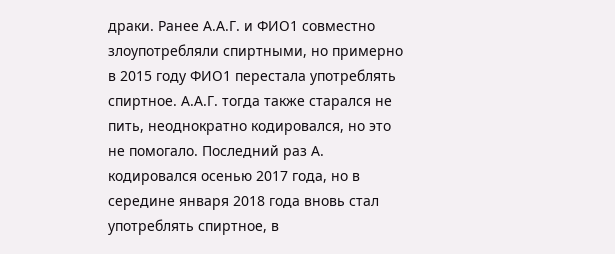драки. Ранее А.А.Г. и ФИО1 совместно злоупотребляли спиртными, но примерно в 2015 году ФИО1 перестала употреблять спиртное. А.А.Г. тогда также старался не пить, неоднократно кодировался, но это не помогало. Последний раз А. кодировался осенью 2017 года, но в середине января 2018 года вновь стал употреблять спиртное, в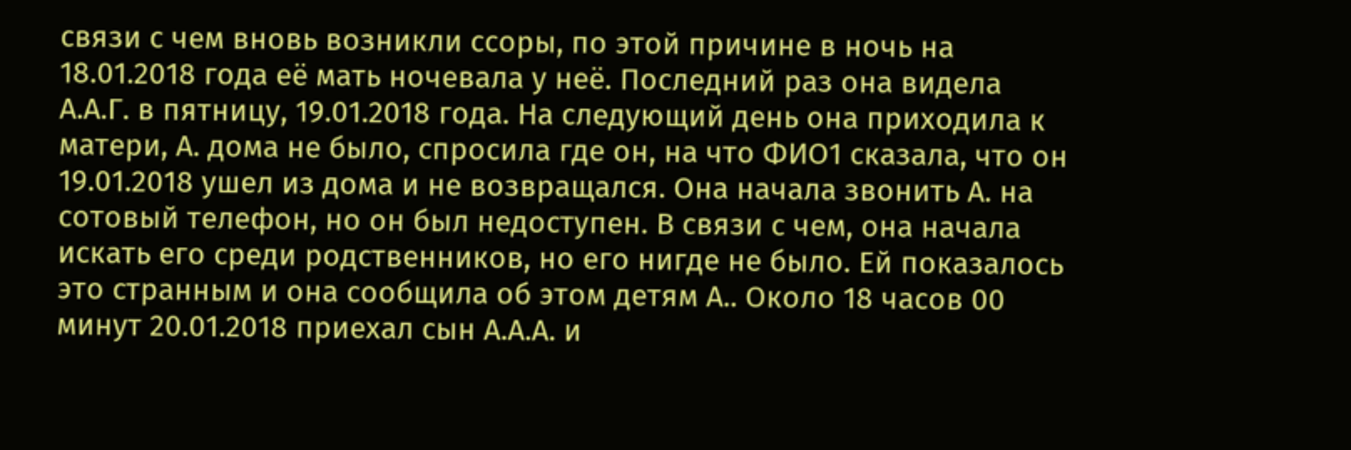связи с чем вновь возникли ссоры, по этой причине в ночь на 18.01.2018 года её мать ночевала у неё. Последний раз она видела А.А.Г. в пятницу, 19.01.2018 года. На следующий день она приходила к матери, А. дома не было, спросила где он, на что ФИО1 сказала, что он 19.01.2018 ушел из дома и не возвращался. Она начала звонить А. на сотовый телефон, но он был недоступен. В связи с чем, она начала искать его среди родственников, но его нигде не было. Ей показалось это странным и она сообщила об этом детям А.. Около 18 часов 00 минут 20.01.2018 приехал сын А.А.А. и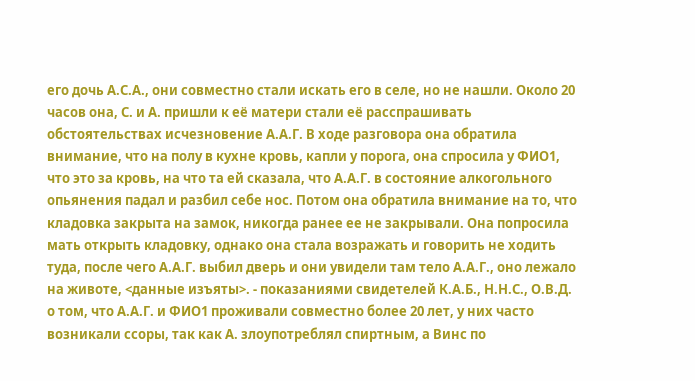его дочь А.С.А., они совместно стали искать его в селе, но не нашли. Около 20 часов она, С. и А. пришли к её матери стали её расспрашивать обстоятельствах исчезновение А.А.Г. В ходе разговора она обратила внимание, что на полу в кухне кровь, капли у порога, она спросила у ФИО1, что это за кровь, на что та ей сказала, что А.А.Г. в состояние алкогольного опьянения падал и разбил себе нос. Потом она обратила внимание на то, что кладовка закрыта на замок, никогда ранее ее не закрывали. Она попросила мать открыть кладовку, однако она стала возражать и говорить не ходить туда, после чего А.А.Г. выбил дверь и они увидели там тело А.А.Г., оно лежало на животе, <данные изъяты>. - показаниями свидетелей К.А.Б., Н.Н.С., О.В.Д. о том, что А.А.Г. и ФИО1 проживали совместно более 20 лет, у них часто возникали ссоры, так как А. злоупотреблял спиртным, а Винс по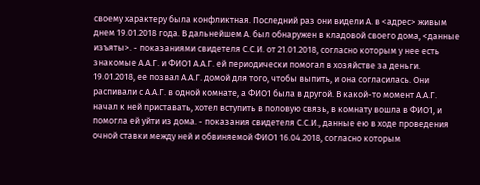своему характеру была конфликтная. Последний раз они видели А. в <адрес> живым днем 19.01.2018 года. В дальнейшем А. был обнаружен в кладовой своего дома, <данные изъяты>. - показаниями свидетеля С.С.И. от 21.01.2018, согласно которым у нее есть знакомые А.А.Г. и ФИО1 А.А.Г. ей периодически помогал в хозяйстве за деньги. 19.01.2018, ее позвал А.А.Г. домой для того, чтобы выпить, и она согласилась. Они распивали с А.А.Г. в одной комнате, а ФИО1 была в другой. В какой-то момент А.А.Г. начал к ней приставать, хотел вступить в половую связь, в комнату вошла в ФИО1, и помогла ей уйти из дома. - показания свидетеля С.С.И., данные ею в ходе проведения очной ставки между ней и обвиняемой ФИО1 16.04.2018, согласно которым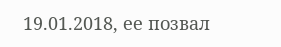19.01.2018, ее позвал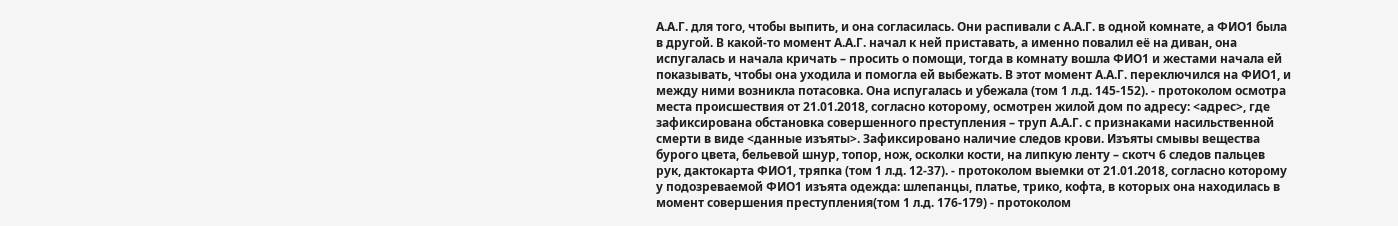А.А.Г. для того, чтобы выпить, и она согласилась. Они распивали с А.А.Г. в одной комнате, а ФИО1 была в другой. В какой-то момент А.А.Г. начал к ней приставать, а именно повалил её на диван, она испугалась и начала кричать – просить о помощи, тогда в комнату вошла ФИО1 и жестами начала ей показывать, чтобы она уходила и помогла ей выбежать. В этот момент А.А.Г. переключился на ФИО1, и между ними возникла потасовка. Она испугалась и убежала (том 1 л.д. 145-152). - протоколом осмотра места происшествия от 21.01.2018, согласно которому, осмотрен жилой дом по адресу: <адрес>, где зафиксирована обстановка совершенного преступления – труп А.А.Г. с признаками насильственной смерти в виде <данные изъяты>. Зафиксировано наличие следов крови. Изъяты смывы вещества бурого цвета, бельевой шнур, топор, нож, осколки кости, на липкую ленту – скотч 6 следов пальцев рук, дактокарта ФИО1, тряпка (том 1 л.д. 12-37). - протоколом выемки от 21.01.2018, согласно которому у подозреваемой ФИО1 изъята одежда: шлепанцы, платье, трико, кофта, в которых она находилась в момент совершения преступления(том 1 л.д. 176-179) - протоколом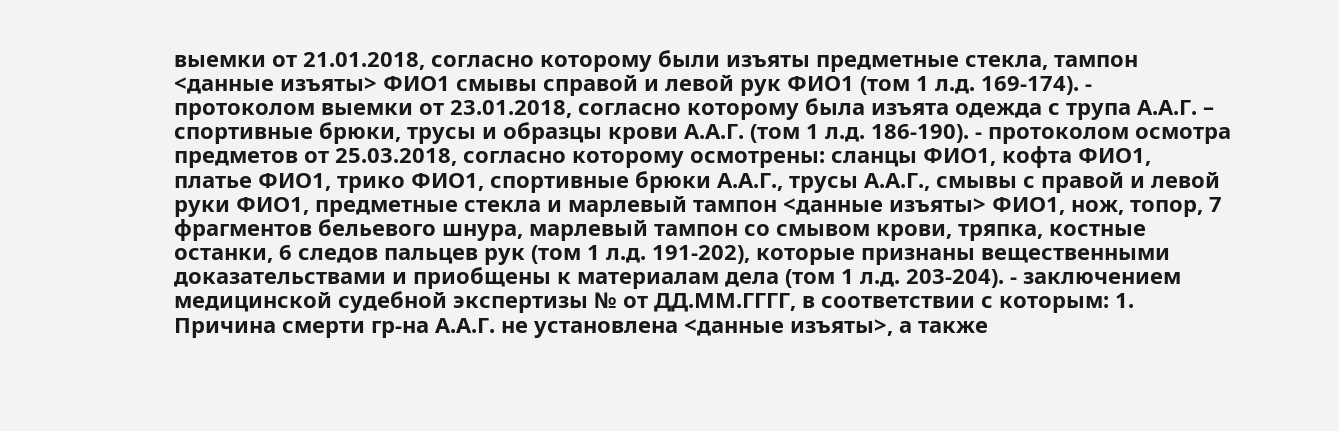выемки от 21.01.2018, согласно которому были изъяты предметные стекла, тампон <данные изъяты> ФИО1 смывы справой и левой рук ФИО1 (том 1 л.д. 169-174). - протоколом выемки от 23.01.2018, согласно которому была изъята одежда с трупа А.А.Г. – спортивные брюки, трусы и образцы крови А.А.Г. (том 1 л.д. 186-190). - протоколом осмотра предметов от 25.03.2018, согласно которому осмотрены: сланцы ФИО1, кофта ФИО1, платье ФИО1, трико ФИО1, спортивные брюки А.А.Г., трусы А.А.Г., смывы с правой и левой руки ФИО1, предметные стекла и марлевый тампон <данные изъяты> ФИО1, нож, топор, 7 фрагментов бельевого шнура, марлевый тампон со смывом крови, тряпка, костные останки, 6 следов пальцев рук (том 1 л.д. 191-202), которые признаны вещественными доказательствами и приобщены к материалам дела (том 1 л.д. 203-204). - заключением медицинской судебной экспертизы № от ДД.ММ.ГГГГ, в соответствии с которым: 1. Причина смерти гр-на А.А.Г. не установлена <данные изъяты>, а также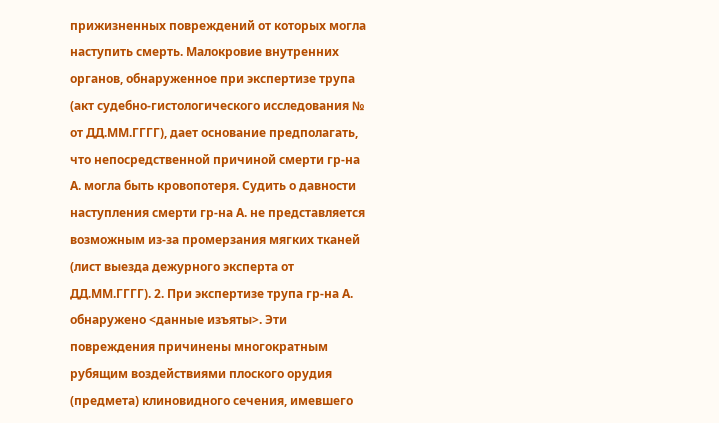прижизненных повреждений от которых могла наступить смерть. Малокровие внутренних органов, обнаруженное при экспертизе трупа (акт судебно-гистологического исследования № от ДД.ММ.ГГГГ), дает основание предполагать, что непосредственной причиной смерти гр-на А. могла быть кровопотеря. Судить о давности наступления смерти гр-на А. не представляется возможным из-за промерзания мягких тканей (лист выезда дежурного эксперта от ДД.ММ.ГГГГ). 2. При экспертизе трупа гр-на А. обнаружено <данные изъяты>. Эти повреждения причинены многократным рубящим воздействиями плоского орудия (предмета) клиновидного сечения, имевшего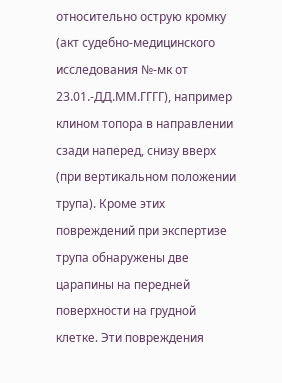относительно острую кромку (акт судебно-медицинского исследования №-мк от 23.01.-ДД.ММ.ГГГГ), например клином топора в направлении сзади наперед, снизу вверх (при вертикальном положении трупа). Кроме этих повреждений при экспертизе трупа обнаружены две царапины на передней поверхности на грудной клетке. Эти повреждения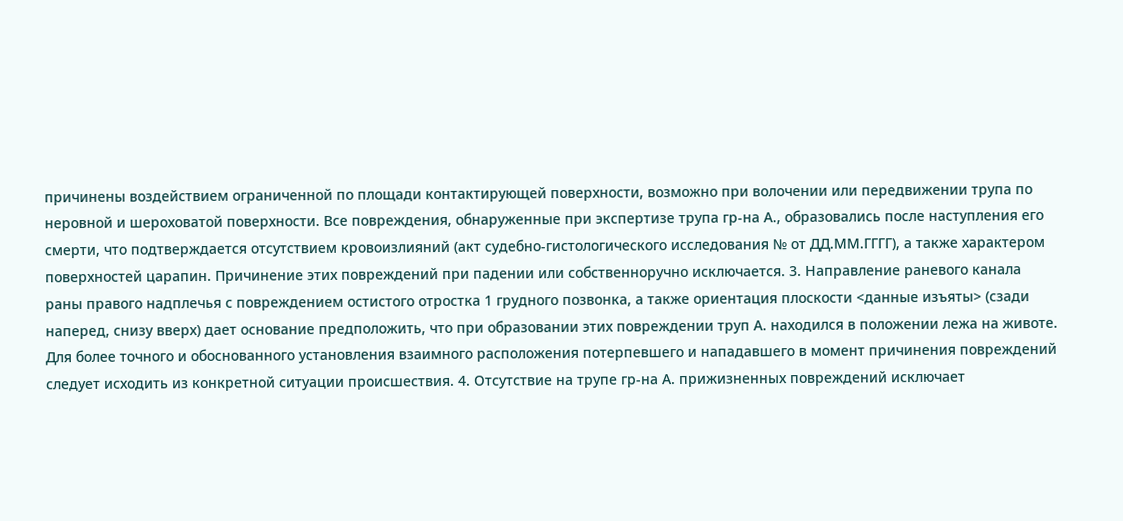причинены воздействием ограниченной по площади контактирующей поверхности, возможно при волочении или передвижении трупа по неровной и шероховатой поверхности. Все повреждения, обнаруженные при экспертизе трупа гр-на А., образовались после наступления его смерти, что подтверждается отсутствием кровоизлияний (акт судебно-гистологического исследования № от ДД.ММ.ГГГГ), а также характером поверхностей царапин. Причинение этих повреждений при падении или собственноручно исключается. 3. Направление раневого канала раны правого надплечья с повреждением остистого отростка 1 грудного позвонка, а также ориентация плоскости <данные изъяты> (сзади наперед, снизу вверх) дает основание предположить, что при образовании этих повреждении труп А. находился в положении лежа на животе. Для более точного и обоснованного установления взаимного расположения потерпевшего и нападавшего в момент причинения повреждений следует исходить из конкретной ситуации происшествия. 4. Отсутствие на трупе гр-на А. прижизненных повреждений исключает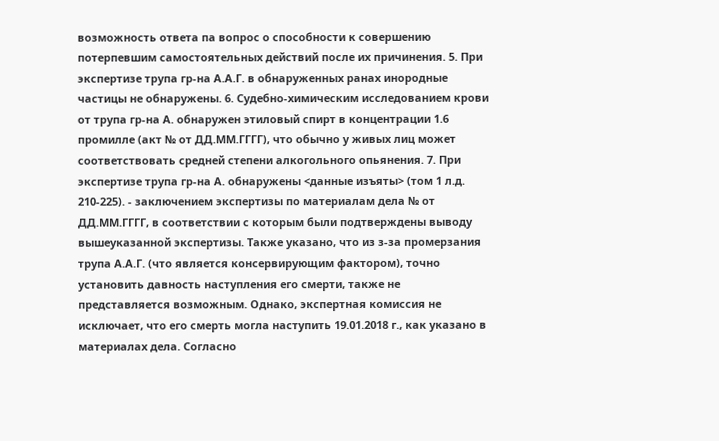возможность ответа па вопрос о способности к совершению потерпевшим самостоятельных действий после их причинения. 5. При экспертизе трупа гр-на А.А.Г. в обнаруженных ранах инородные частицы не обнаружены. 6. Судебно-химическим исследованием крови от трупа гр-на А. обнаружен этиловый спирт в концентрации 1.6 промилле (акт № от ДД.ММ.ГГГГ), что обычно у живых лиц может соответствовать средней степени алкогольного опьянения. 7. При экспертизе трупа гр-на А. обнаружены <данные изъяты> (том 1 л.д. 210-225). - заключением экспертизы по материалам дела № от ДД.ММ.ГГГГ, в соответствии с которым были подтверждены выводу вышеуказанной экспертизы. Также указано, что из з-за промерзания трупа А.А.Г. (что является консервирующим фактором), точно установить давность наступления его смерти, также не представляется возможным. Однако, экспертная комиссия не исключает, что его смерть могла наступить 19.01.2018 г., как указано в материалах дела. Согласно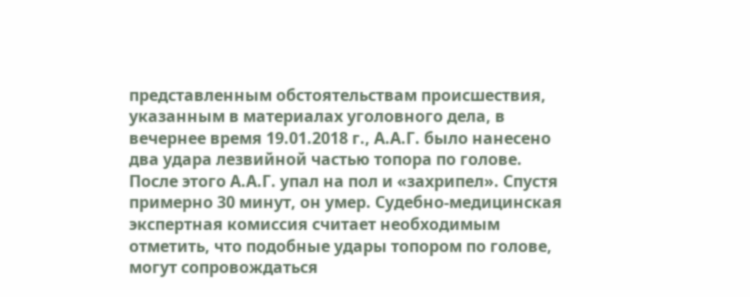представленным обстоятельствам происшествия, указанным в материалах уголовного дела, в вечернее время 19.01.2018 г., А.А.Г. было нанесено два удара лезвийной частью топора по голове. После этого А.А.Г. упал на пол и «захрипел». Спустя примерно 30 минут, он умер. Судебно-медицинская экспертная комиссия считает необходимым отметить, что подобные удары топором по голове, могут сопровождаться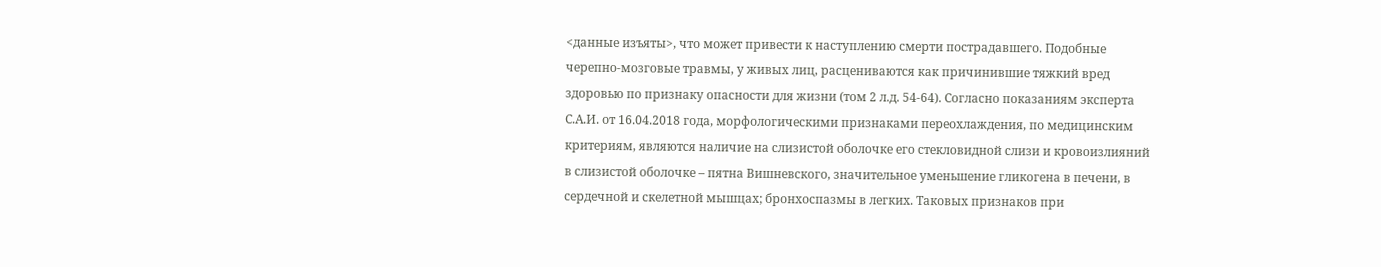<данные изъяты>, что может привести к наступлению смерти пострадавшего. Подобные черепно-мозговые травмы, у живых лиц, расцениваются как причинившие тяжкий вред здоровью по признаку опасности для жизни (том 2 л.д. 54-64). Согласно показаниям эксперта С.А.И. от 16.04.2018 года, морфологическими признаками переохлаждения, по медицинским критериям, являются наличие на слизистой оболочке его стекловидной слизи и кровоизлияний в слизистой оболочке – пятна Вишневского, значительное уменьшение гликогена в печени, в сердечной и скелетной мышцах; бронхоспазмы в легких. Таковых признаков при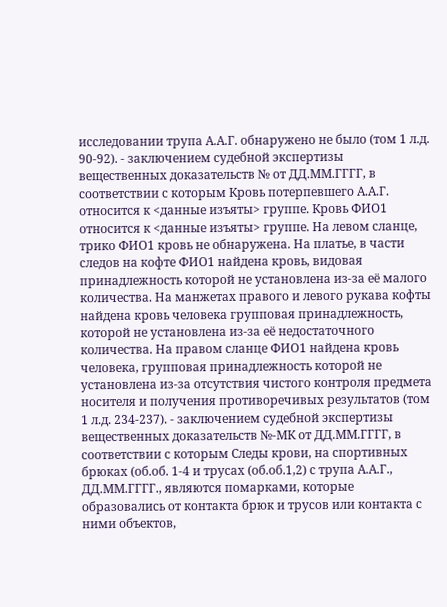исследовании трупа А.А.Г. обнаружено не было (том 1 л.д. 90-92). - заключением судебной экспертизы вещественных доказательств № от ДД.ММ.ГГГГ, в соответствии с которым Кровь потерпевшего А.А.Г. относится к <данные изъяты> группе. Кровь ФИО1 относится к <данные изъяты> группе. На левом сланце, трико ФИО1 кровь не обнаружена. На платье, в части следов на кофте ФИО1 найдена кровь, видовая принадлежность которой не установлена из-за её малого количества. На манжетах правого и левого рукава кофты найдена кровь человека групповая принадлежность, которой не установлена из-за её недостаточного количества. На правом сланце ФИО1 найдена кровь человека, групповая принадлежность которой не установлена из-за отсутствия чистого контроля предмета носителя и получения противоречивых результатов (том 1 л.д. 234-237). - заключением судебной экспертизы вещественных доказательств №-МК от ДД.ММ.ГГГГ, в соответствии с которым Следы крови, на спортивных брюках (об.об. 1-4 и трусах (об.об.1,2) с трупа А.А.Г., ДД.ММ.ГГГГ., являются помарками, которые образовались от контакта брюк и трусов или контакта с ними объектов,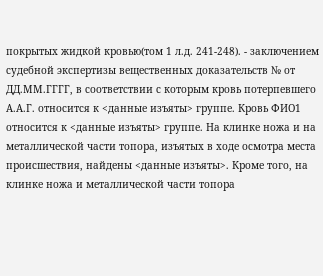покрытых жидкой кровью(том 1 л.д. 241-248). - заключением судебной экспертизы вещественных доказательств № от ДД.ММ.ГГГГ, в соответствии с которым кровь потерпевшего А.А.Г. относится к <данные изъяты> группе. Кровь ФИО1 относится к <данные изъяты> группе. На клинке ножа и на металлической части топора, изъятых в ходе осмотра места происшествия, найдены <данные изъяты>. Кроме того, на клинке ножа и металлической части топора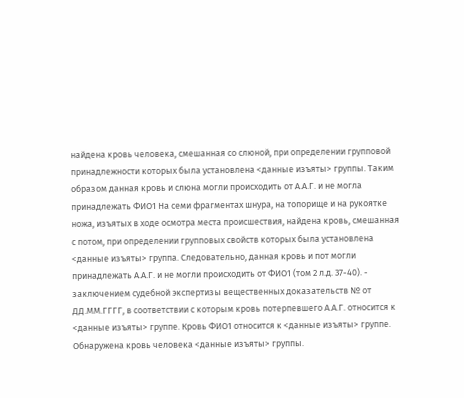найдена кровь человека, смешанная со слюной, при определении групповой принадлежности которых была установлена <данные изъяты> группы. Таким образом данная кровь и слюна могли происходить от А.А.Г. и не могла принадлежать ФИО1 На семи фрагментах шнура, на топорище и на рукоятке ножа, изъятых в ходе осмотра места происшествия, найдена кровь, смешанная с потом, при определении групповых свойств которых была установлена <данные изъяты> группа. Следовательно, данная кровь и пот могли принадлежать А.А.Г. и не могли происходить от ФИО1 (том 2 л.д. 37-40). - заключением судебной экспертизы вещественных доказательств № от ДД.ММ.ГГГГ, в соответствии с которым кровь потерпевшего А.А.Г. относится к <данные изъяты> группе. Кровь ФИО1 относится к <данные изъяты> группе. Обнаружена кровь человека <данные изъяты> группы.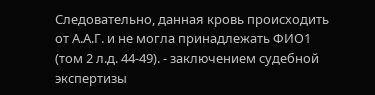Следовательно, данная кровь происходить от А.А.Г. и не могла принадлежать ФИО1 (том 2 л.д. 44-49). - заключением судебной экспертизы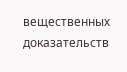вещественных доказательств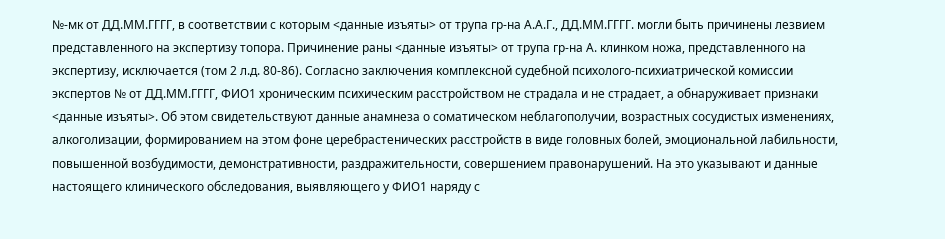№-мк от ДД.ММ.ГГГГ, в соответствии с которым <данные изъяты> от трупа гр-на А.А.Г., ДД.ММ.ГГГГ. могли быть причинены лезвием представленного на экспертизу топора. Причинение раны <данные изъяты> от трупа гр-на А. клинком ножа, представленного на экспертизу, исключается (том 2 л.д. 80-86). Согласно заключения комплексной судебной психолого-психиатрической комиссии экспертов № от ДД.ММ.ГГГГ, ФИО1 хроническим психическим расстройством не страдала и не страдает, а обнаруживает признаки <данные изъяты>. Об этом свидетельствуют данные анамнеза о соматическом неблагополучии, возрастных сосудистых изменениях, алкоголизации, формированием на этом фоне церебрастенических расстройств в виде головных болей, эмоциональной лабильности, повышенной возбудимости, демонстративности, раздражительности, совершением правонарушений. На это указывают и данные настоящего клинического обследования, выявляющего у ФИО1 наряду с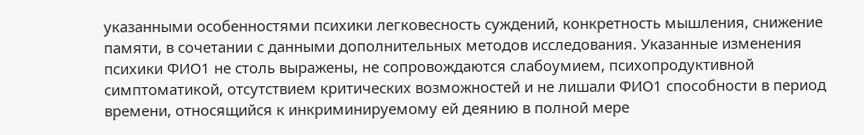указанными особенностями психики легковесность суждений, конкретность мышления, снижение памяти, в сочетании с данными дополнительных методов исследования. Указанные изменения психики ФИО1 не столь выражены, не сопровождаются слабоумием, психопродуктивной симптоматикой, отсутствием критических возможностей и не лишали ФИО1 способности в период времени, относящийся к инкриминируемому ей деянию в полной мере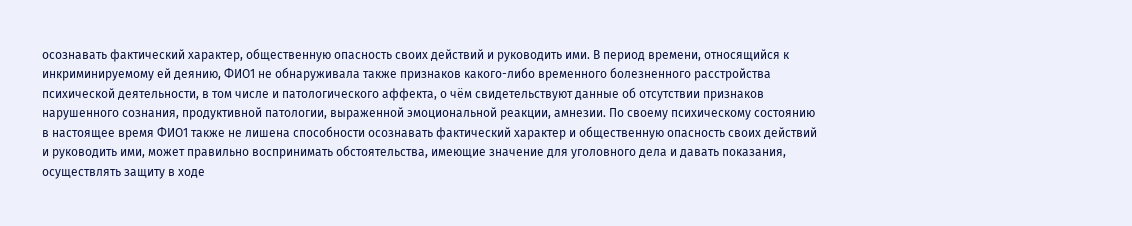осознавать фактический характер, общественную опасность своих действий и руководить ими. В период времени, относящийся к инкриминируемому ей деянию, ФИО1 не обнаруживала также признаков какого-либо временного болезненного расстройства психической деятельности, в том числе и патологического аффекта, о чём свидетельствуют данные об отсутствии признаков нарушенного сознания, продуктивной патологии, выраженной эмоциональной реакции, амнезии. По своему психическому состоянию в настоящее время ФИО1 также не лишена способности осознавать фактический характер и общественную опасность своих действий и руководить ими, может правильно воспринимать обстоятельства, имеющие значение для уголовного дела и давать показания, осуществлять защиту в ходе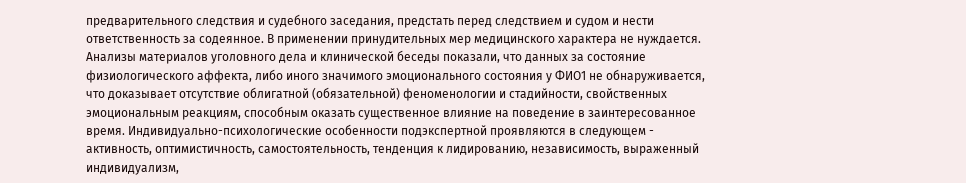предварительного следствия и судебного заседания, предстать перед следствием и судом и нести ответственность за содеянное. В применении принудительных мер медицинского характера не нуждается. Анализы материалов уголовного дела и клинической беседы показали, что данных за состояние физиологического аффекта, либо иного значимого эмоционального состояния у ФИО1 не обнаруживается, что доказывает отсутствие облигатной (обязательной) феноменологии и стадийности, свойственных эмоциональным реакциям, способным оказать существенное влияние на поведение в заинтересованное время. Индивидуально-психологические особенности подэкспертной проявляются в следующем - активность, оптимистичность, самостоятельность, тенденция к лидированию, независимость, выраженный индивидуализм,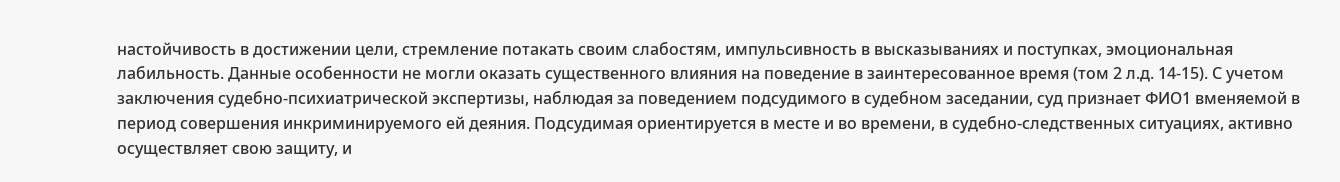настойчивость в достижении цели, стремление потакать своим слабостям, импульсивность в высказываниях и поступках, эмоциональная лабильность. Данные особенности не могли оказать существенного влияния на поведение в заинтересованное время (том 2 л.д. 14-15). С учетом заключения судебно-психиатрической экспертизы, наблюдая за поведением подсудимого в судебном заседании, суд признает ФИО1 вменяемой в период совершения инкриминируемого ей деяния. Подсудимая ориентируется в месте и во времени, в судебно-следственных ситуациях, активно осуществляет свою защиту, и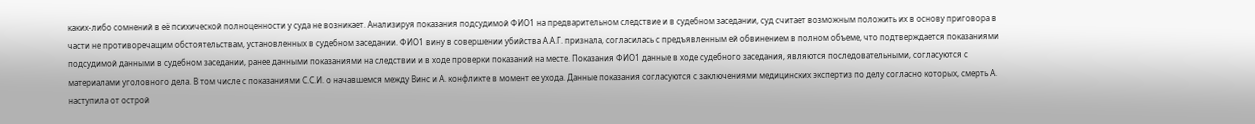каких-либо сомнений в её психической полноценности у суда не возникает. Анализируя показания подсудимой ФИО1 на предварительном следствие и в судебном заседании, суд считает возможным положить их в основу приговора в части не противоречащим обстоятельствам, установленных в судебном заседании. ФИО1 вину в совершении убийства А.А.Г. признала, согласилась с предъявленным ей обвинением в полном объеме, что подтверждается показаниями подсудимой данными в судебном заседании, ранее данными показаниями на следствии и в ходе проверки показаний на месте. Показания ФИО1 данные в ходе судебного заседания, являются последовательными, согласуются с материалами уголовного дела. В том числе с показаниями С.С.И. о начавшемся между Винс и А. конфликте в момент ее ухода. Данные показания согласуются с заключениями медицинских экспертиз по делу согласно которых, смерть А. наступила от острой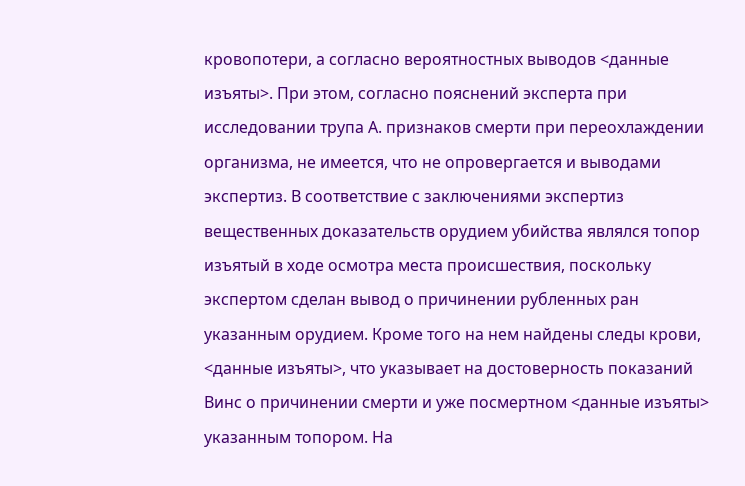кровопотери, а согласно вероятностных выводов <данные изъяты>. При этом, согласно пояснений эксперта при исследовании трупа А. признаков смерти при переохлаждении организма, не имеется, что не опровергается и выводами экспертиз. В соответствие с заключениями экспертиз вещественных доказательств орудием убийства являлся топор изъятый в ходе осмотра места происшествия, поскольку экспертом сделан вывод о причинении рубленных ран указанным орудием. Кроме того на нем найдены следы крови, <данные изъяты>, что указывает на достоверность показаний Винс о причинении смерти и уже посмертном <данные изъяты> указанным топором. На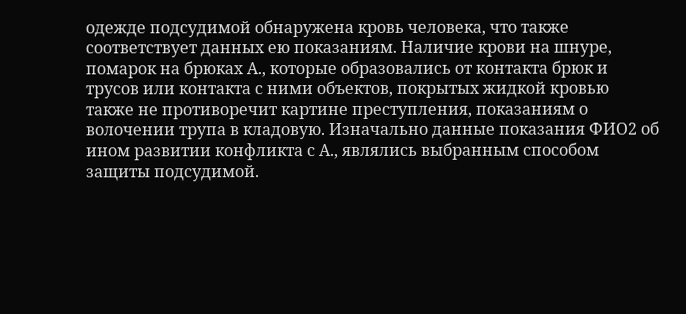одежде подсудимой обнаружена кровь человека, что также соответствует данных ею показаниям. Наличие крови на шнуре, помарок на брюках А., которые образовались от контакта брюк и трусов или контакта с ними объектов, покрытых жидкой кровью также не противоречит картине преступления, показаниям о волочении трупа в кладовую. Изначально данные показания ФИО2 об ином развитии конфликта с А., являлись выбранным способом защиты подсудимой.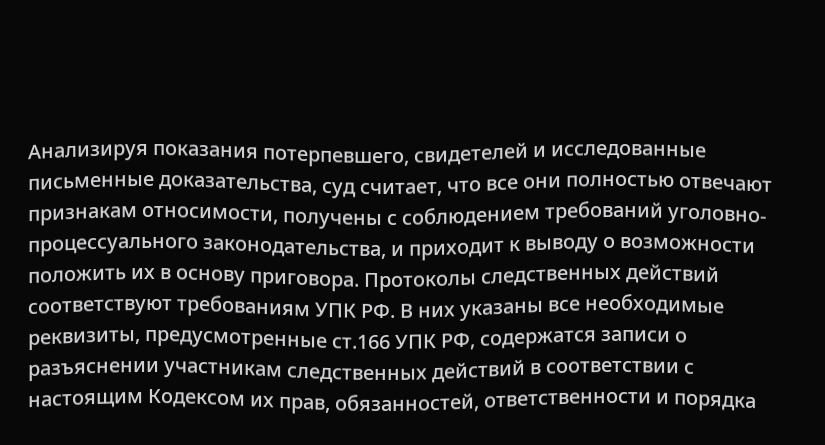Анализируя показания потерпевшего, свидетелей и исследованные письменные доказательства, суд считает, что все они полностью отвечают признакам относимости, получены с соблюдением требований уголовно-процессуального законодательства, и приходит к выводу о возможности положить их в основу приговора. Протоколы следственных действий соответствуют требованиям УПК РФ. В них указаны все необходимые реквизиты, предусмотренные ст.166 УПК РФ, содержатся записи о разъяснении участникам следственных действий в соответствии с настоящим Кодексом их прав, обязанностей, ответственности и порядка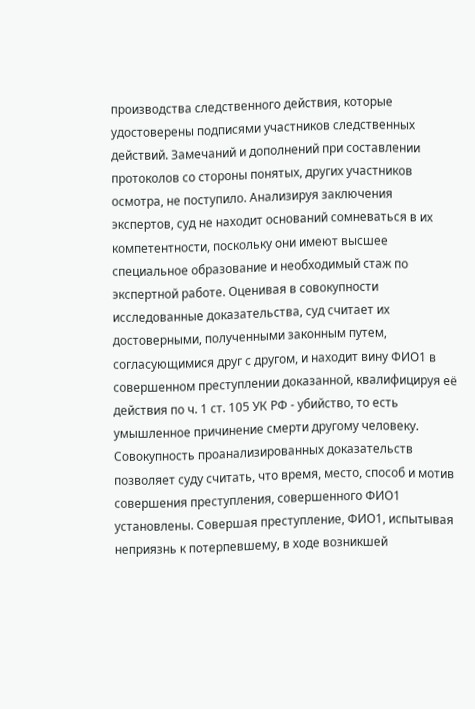производства следственного действия, которые удостоверены подписями участников следственных действий. Замечаний и дополнений при составлении протоколов со стороны понятых, других участников осмотра, не поступило. Анализируя заключения экспертов, суд не находит оснований сомневаться в их компетентности, поскольку они имеют высшее специальное образование и необходимый стаж по экспертной работе. Оценивая в совокупности исследованные доказательства, суд считает их достоверными, полученными законным путем, согласующимися друг с другом, и находит вину ФИО1 в совершенном преступлении доказанной, квалифицируя её действия по ч. 1 ст. 105 УК РФ - убийство, то есть умышленное причинение смерти другому человеку. Совокупность проанализированных доказательств позволяет суду считать, что время, место, способ и мотив совершения преступления, совершенного ФИО1 установлены. Совершая преступление, ФИО1, испытывая неприязнь к потерпевшему, в ходе возникшей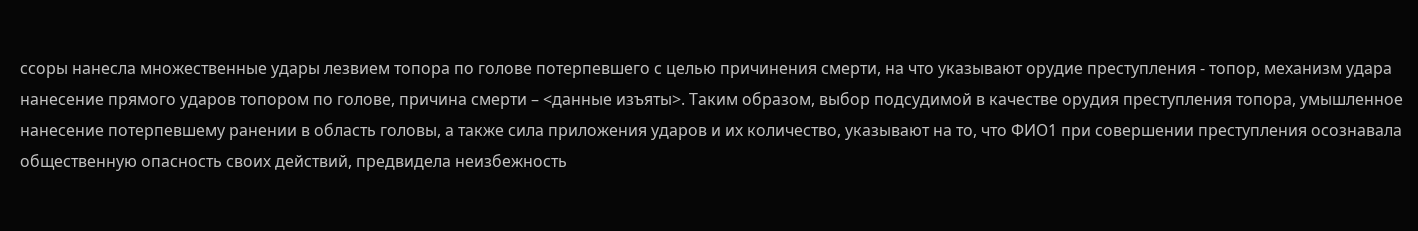ссоры нанесла множественные удары лезвием топора по голове потерпевшего с целью причинения смерти, на что указывают орудие преступления - топор, механизм удара нанесение прямого ударов топором по голове, причина смерти – <данные изъяты>. Таким образом, выбор подсудимой в качестве орудия преступления топора, умышленное нанесение потерпевшему ранении в область головы, а также сила приложения ударов и их количество, указывают на то, что ФИО1 при совершении преступления осознавала общественную опасность своих действий, предвидела неизбежность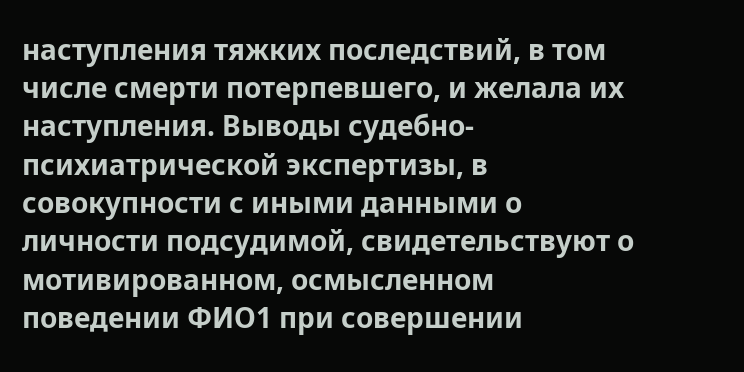наступления тяжких последствий, в том числе смерти потерпевшего, и желала их наступления. Выводы судебно-психиатрической экспертизы, в совокупности с иными данными о личности подсудимой, свидетельствуют о мотивированном, осмысленном поведении ФИО1 при совершении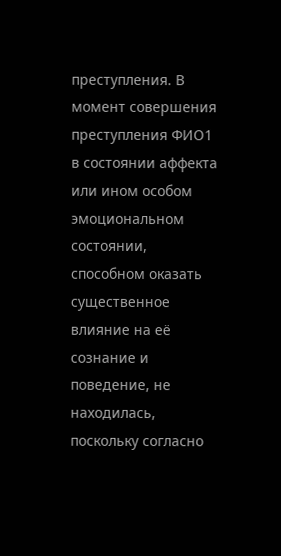преступления. В момент совершения преступления ФИО1 в состоянии аффекта или ином особом эмоциональном состоянии, способном оказать существенное влияние на её сознание и поведение, не находилась, поскольку согласно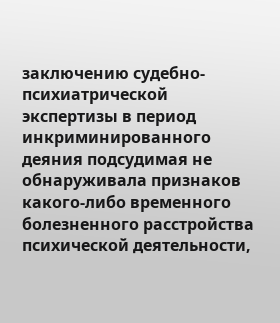заключению судебно-психиатрической экспертизы в период инкриминированного деяния подсудимая не обнаруживала признаков какого-либо временного болезненного расстройства психической деятельности,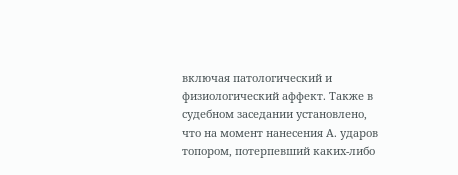включая патологический и физиологический аффект. Также в судебном заседании установлено, что на момент нанесения А. ударов топором, потерпевший каких-либо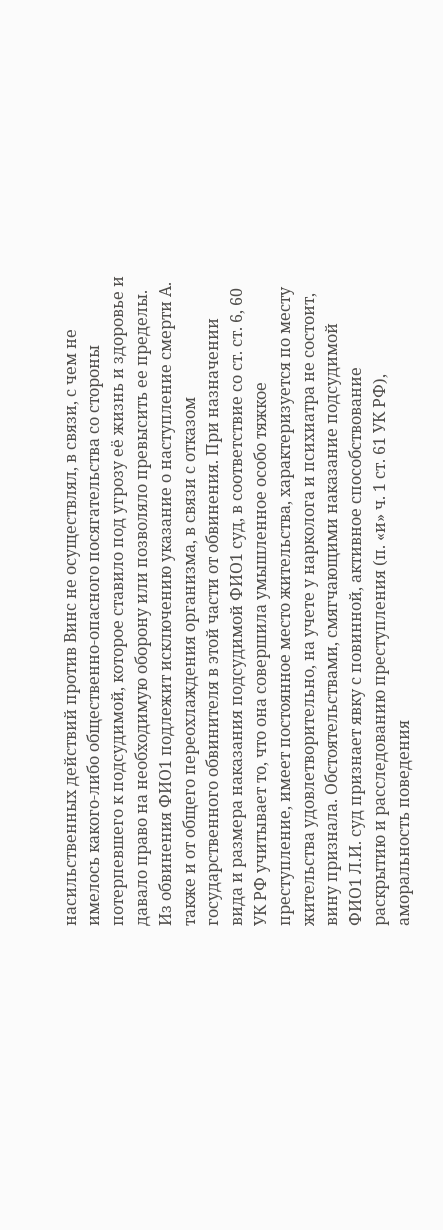насильственных действий против Винс не осуществлял, в связи, с чем не имелось какого-либо общественно-опасного посягательства со стороны потерпевшего к подсудимой, которое ставило под угрозу её жизнь и здоровье и давало право на необходимую оборону или позволяло превысить ее пределы. Из обвинения ФИО1 подлежит исключению указание о наступление смерти А. также и от общего переохлаждения организма, в связи с отказом государственного обвинителя в этой части от обвинения. При назначении вида и размера наказания подсудимой ФИО1 суд, в соответствие со ст. ст. 6, 60 УК РФ учитывает то, что она совершила умышленное особо тяжкое преступление, имеет постоянное место жительства, характеризуется по месту жительства удовлетворительно, на учете у нарколога и психиатра не состоит, вину признала. Обстоятельствами, смягчающими наказание подсудимой ФИО1 Л.И. суд признает явку с повинной, активное способствование раскрытию и расследованию преступления (п. «и» ч. 1 ст. 61 УК РФ), аморальность поведения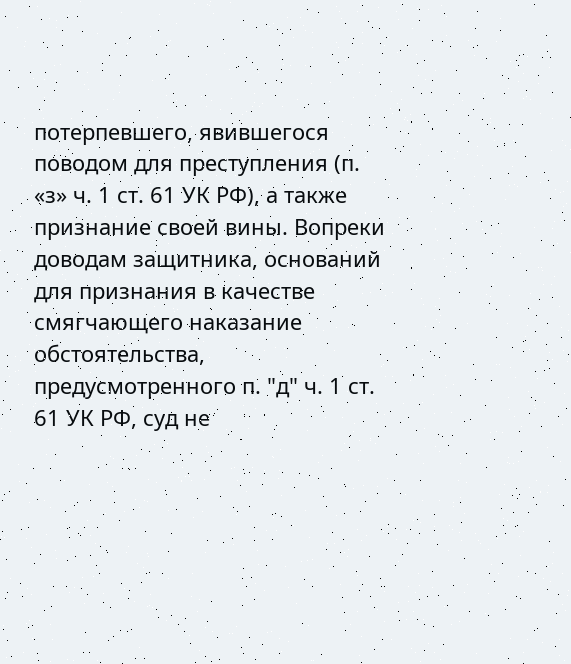потерпевшего, явившегося поводом для преступления (п. «з» ч. 1 ст. 61 УК РФ), а также признание своей вины. Вопреки доводам защитника, оснований для признания в качестве смягчающего наказание обстоятельства, предусмотренного п. "д" ч. 1 ст. 61 УК РФ, суд не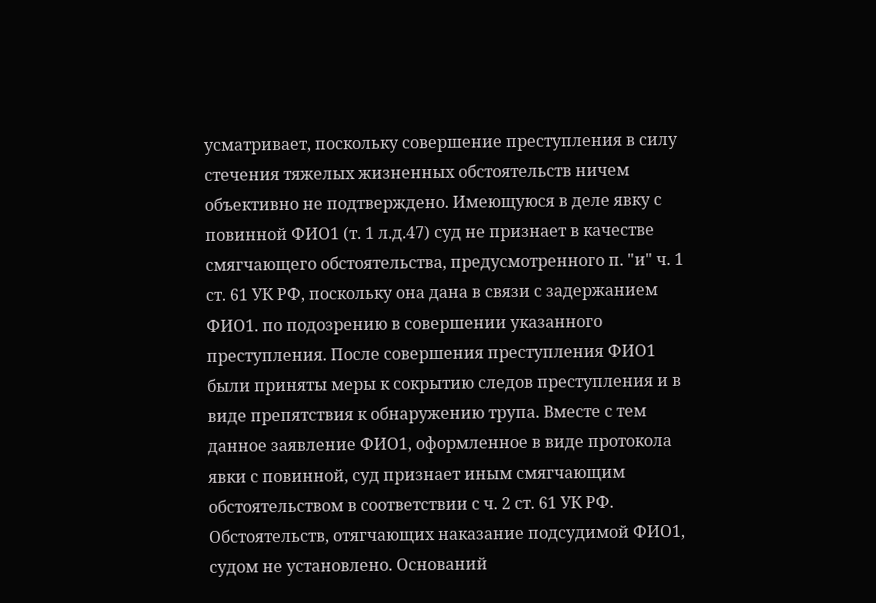усматривает, поскольку совершение преступления в силу стечения тяжелых жизненных обстоятельств ничем объективно не подтверждено. Имеющуюся в деле явку с повинной ФИО1 (т. 1 л.д.47) суд не признает в качестве смягчающего обстоятельства, предусмотренного п. "и" ч. 1 ст. 61 УК РФ, поскольку она дана в связи с задержанием ФИО1. по подозрению в совершении указанного преступления. После совершения преступления ФИО1 были приняты меры к сокрытию следов преступления и в виде препятствия к обнаружению трупа. Вместе с тем данное заявление ФИО1, оформленное в виде протокола явки с повинной, суд признает иным смягчающим обстоятельством в соответствии с ч. 2 ст. 61 УК РФ. Обстоятельств, отягчающих наказание подсудимой ФИО1, судом не установлено. Оснований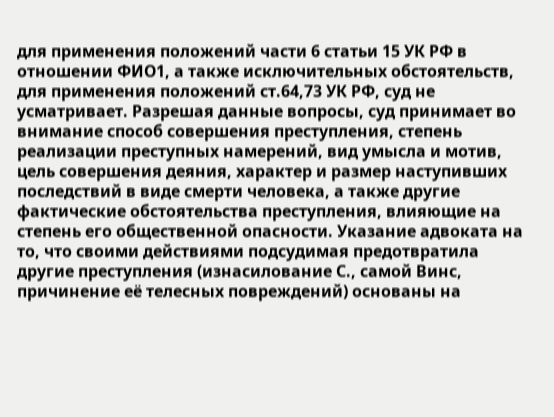для применения положений части 6 статьи 15 УК РФ в отношении ФИО1, а также исключительных обстоятельств, для применения положений ст.64,73 УК РФ, суд не усматривает. Разрешая данные вопросы, суд принимает во внимание способ совершения преступления, степень реализации преступных намерений, вид умысла и мотив, цель совершения деяния, характер и размер наступивших последствий в виде смерти человека, а также другие фактические обстоятельства преступления, влияющие на степень его общественной опасности. Указание адвоката на то, что своими действиями подсудимая предотвратила другие преступления (изнасилование С., самой Винс, причинение её телесных повреждений) основаны на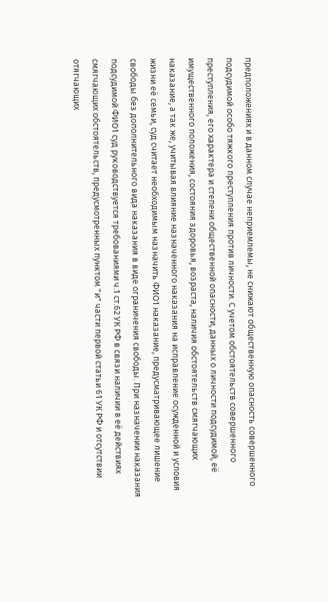предположениях и в данном случае неприемлемы, не снижают общественную опасность совершенного подсудимой особо тяжкого преступления против личности. С учетом обстоятельств совершенного преступления, его характера и степени общественной опасности, данных о личности подсудимой, её имущественного положения, состояния здоровья, возраста, наличия обстоятельств смягчающих наказание, а так же, учитывая влияние назначенного наказания на исправление осужденной и условия жизни её семьи, суд считает необходимым назначить ФИО1 наказание, предусматривающее лишение свободы без дополнительного вида наказания в виде ограничения свободы. При назначении наказания подсудимой ФИО1 суд руководствуется требованиями ч.1 ст.62 УК РФ в связи наличии в её действиях смягчающих обстоятельств, предусмотренных пунктом "и" части первой статьи 61 УК РФ и отсутствии отягчающих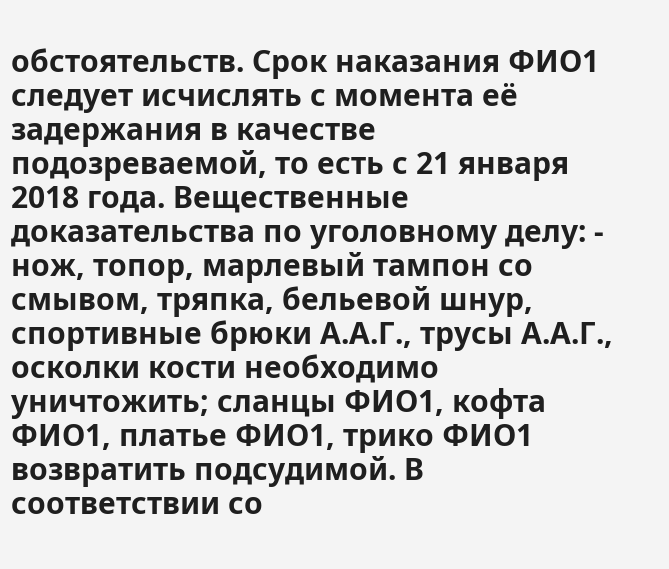обстоятельств. Срок наказания ФИО1 следует исчислять с момента её задержания в качестве подозреваемой, то есть с 21 января 2018 года. Вещественные доказательства по уголовному делу: - нож, топор, марлевый тампон со смывом, тряпка, бельевой шнур, спортивные брюки А.А.Г., трусы А.А.Г., осколки кости необходимо уничтожить; сланцы ФИО1, кофта ФИО1, платье ФИО1, трико ФИО1 возвратить подсудимой. В соответствии со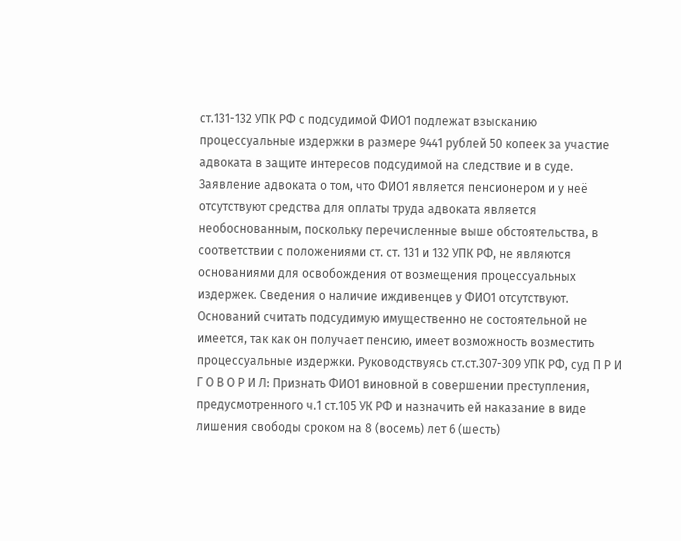ст.131-132 УПК РФ с подсудимой ФИО1 подлежат взысканию процессуальные издержки в размере 9441 рублей 50 копеек за участие адвоката в защите интересов подсудимой на следствие и в суде. Заявление адвоката о том, что ФИО1 является пенсионером и у неё отсутствуют средства для оплаты труда адвоката является необоснованным, поскольку перечисленные выше обстоятельства, в соответствии с положениями ст. ст. 131 и 132 УПК РФ, не являются основаниями для освобождения от возмещения процессуальных издержек. Сведения о наличие иждивенцев у ФИО1 отсутствуют. Оснований считать подсудимую имущественно не состоятельной не имеется, так как он получает пенсию, имеет возможность возместить процессуальные издержки. Руководствуясь ст.ст.307-309 УПК РФ, суд П Р И Г О В О Р И Л: Признать ФИО1 виновной в совершении преступления, предусмотренного ч.1 ст.105 УК РФ и назначить ей наказание в виде лишения свободы сроком на 8 (восемь) лет 6 (шесть)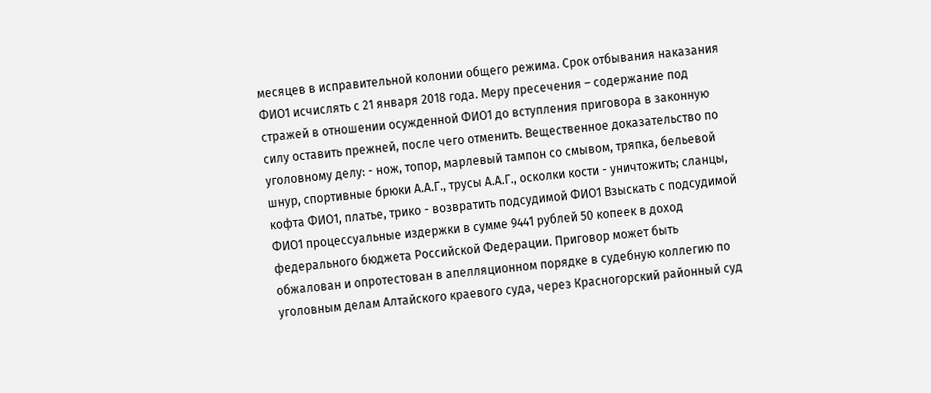месяцев в исправительной колонии общего режима. Срок отбывания наказания ФИО1 исчислять с 21 января 2018 года. Меру пресечения – содержание под стражей в отношении осужденной ФИО1 до вступления приговора в законную силу оставить прежней, после чего отменить. Вещественное доказательство по уголовному делу: - нож, топор, марлевый тампон со смывом, тряпка, бельевой шнур, спортивные брюки А.А.Г., трусы А.А.Г., осколки кости - уничтожить; сланцы, кофта ФИО1, платье, трико - возвратить подсудимой ФИО1 Взыскать с подсудимой ФИО1 процессуальные издержки в сумме 9441 рублей 50 копеек в доход федерального бюджета Российской Федерации. Приговор может быть обжалован и опротестован в апелляционном порядке в судебную коллегию по уголовным делам Алтайского краевого суда, через Красногорский районный суд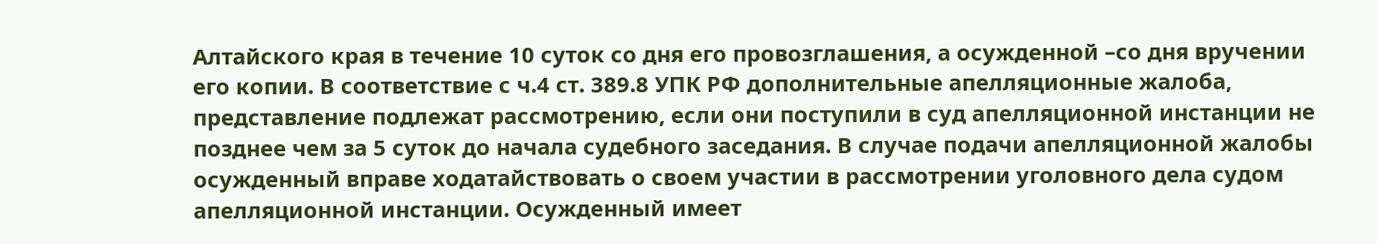Алтайского края в течение 10 суток со дня его провозглашения, а осужденной –со дня вручении его копии. В соответствие с ч.4 ст. 389.8 УПК РФ дополнительные апелляционные жалоба, представление подлежат рассмотрению, если они поступили в суд апелляционной инстанции не позднее чем за 5 суток до начала судебного заседания. В случае подачи апелляционной жалобы осужденный вправе ходатайствовать о своем участии в рассмотрении уголовного дела судом апелляционной инстанции. Осужденный имеет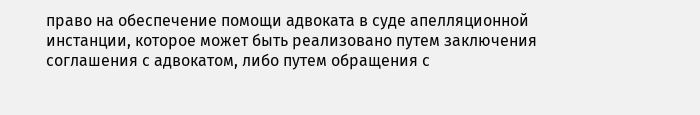право на обеспечение помощи адвоката в суде апелляционной инстанции, которое может быть реализовано путем заключения соглашения с адвокатом, либо путем обращения с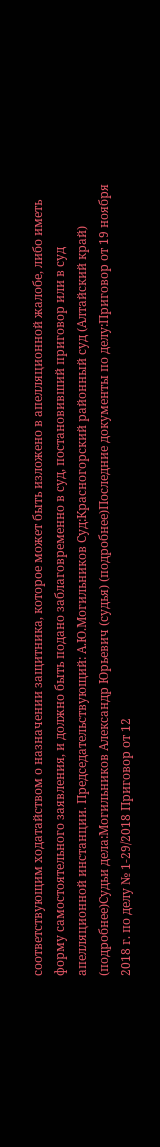соответствующим ходатайством о назначении защитника, которое может быть изложено в апелляционной жалобе, либо иметь форму самостоятельного заявления, и должно быть подано заблаговременно в суд, постановивший приговор или в суд апелляционной инстанции. Председательствующий: А.Ю.Могильников Суд:Красногорский районный суд (Алтайский край) (подробнее)Судьи дела:Могильников Александр Юрьевич (судья) (подробнее)Последние документы по делу:Приговор от 19 ноября 2018 г. по делу № 1-29/2018 Приговор от 12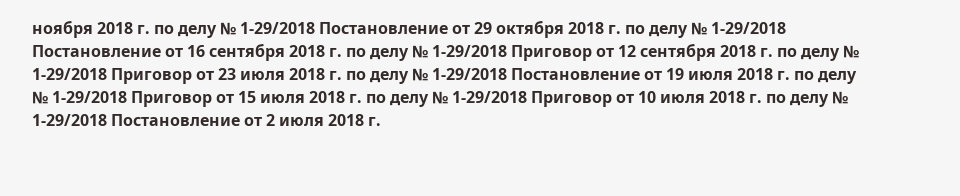ноября 2018 г. по делу № 1-29/2018 Постановление от 29 октября 2018 г. по делу № 1-29/2018 Постановление от 16 сентября 2018 г. по делу № 1-29/2018 Приговор от 12 сентября 2018 г. по делу № 1-29/2018 Приговор от 23 июля 2018 г. по делу № 1-29/2018 Постановление от 19 июля 2018 г. по делу № 1-29/2018 Приговор от 15 июля 2018 г. по делу № 1-29/2018 Приговор от 10 июля 2018 г. по делу № 1-29/2018 Постановление от 2 июля 2018 г.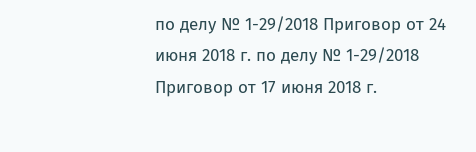по делу № 1-29/2018 Приговор от 24 июня 2018 г. по делу № 1-29/2018 Приговор от 17 июня 2018 г.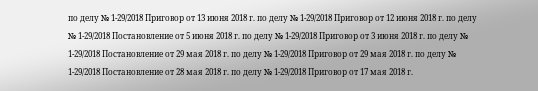по делу № 1-29/2018 Приговор от 13 июня 2018 г. по делу № 1-29/2018 Приговор от 12 июня 2018 г. по делу № 1-29/2018 Постановление от 5 июня 2018 г. по делу № 1-29/2018 Приговор от 3 июня 2018 г. по делу № 1-29/2018 Постановление от 29 мая 2018 г. по делу № 1-29/2018 Приговор от 29 мая 2018 г. по делу № 1-29/2018 Постановление от 28 мая 2018 г. по делу № 1-29/2018 Приговор от 17 мая 2018 г.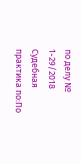по делу № 1-29/2018 Судебная практика по:По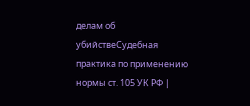делам об убийствеСудебная практика по применению нормы ст. 105 УК РФ |